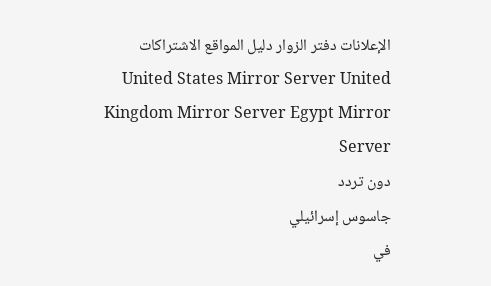الإعلانات دفتر الزوار دليل المواقع الاشتراكات United States Mirror Server United Kingdom Mirror Server Egypt Mirror Server
دون تردد
جاسوس إسرائيلي
في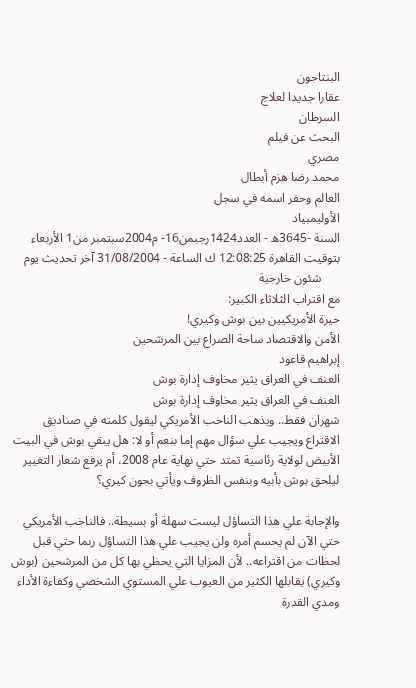البنتاجون
عقارا جديدا لعلاج
السرطان
البحث عن فيلم
مصري
محمد رضا هزم أبطال
العالم وحفر اسمه في سجل
الأوليمبياد
السنة -3645ه - العدد1424رجبمن16- م2004سبتمبر من1 الأربعاء
بتوقيت القاهرة 12:08:25 ك الساعة - 31/08/2004 آخر تحديث يوم
      شئون خارجية
مع اقتراب الثلاثاء الكبير:
حيرة الأمريكيين بين بوش وكيري!
الأمن والاقتصاد ساحة الصراع بين المرشحين
إبراهيم قاعود
العنف في العراق يثير مخاوف إدارة بوش
العنف في العراق يثير مخاوف إدارة بوش
شهران فقط.. ويذهب الناخب الأمريكي ليقول كلمته في صناديق الاقتراع ويجيب علي سؤال مهم إما بنعم أو لا: هل يبقي بوش في البيت الأبيض لولاية رئاسية تمتد حتي نهاية عام 2008، أم يرفع شعار التغيير ليلحق بوش بأبيه وبنفس الظروف ويأتي بجون كيري؟

والإجابة علي هذا التساؤل ليست سهلة أو بسيطة.. فالناخب الأمريكي حتي الآن لم يحسم أمره ولن يجيب علي هذا التساؤل ربما حتي قبل لحظات من اقتراعه.. لأن المزايا التي يحظي بها كل من المرشحين (بوش وكيري) يقابلها الكثير من العيوب علي المستوي الشخصي وكفاءة الأداء ومدي القدرة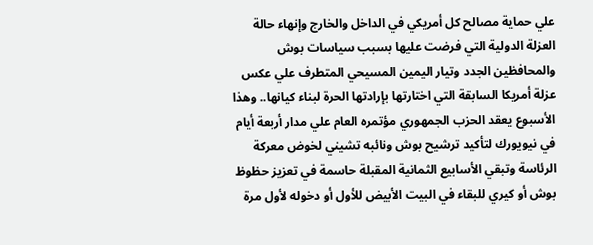علي حماية مصالح كل أمريكي في الداخل والخارج وإنهاء حالة العزلة الدولية التي فرضت عليها بسبب سياسات بوش والمحافظين الجدد وتيار اليمين المسيحي المتطرف علي عكس عزلة أمريكا السابقة التي اختارتها بإرادتها الحرة لبناء كيانها.. وهذا الأسبوع يعقد الحزب الجمهوري مؤتمره العام علي مدار أربعة أيام في نيويورك لتأكيد ترشيح بوش ونائبه تشيني لخوض معركة الرئاسة وتبقي الأسابيع الثمانية المقبلة حاسمة في تعزيز حظوظ بوش أو كيري للبقاء في البيت الأبيض للأول أو دخوله لأول مرة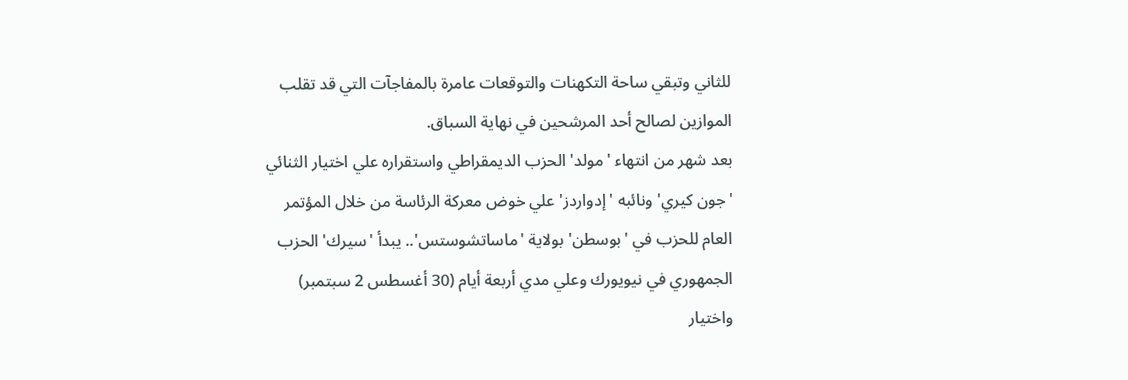للثاني وتبقي ساحة التكهنات والتوقعات عامرة بالمفاجآت التي قد تقلب الموازين لصالح أحد المرشحين في نهاية السباق.
بعد شهر من انتهاء 'مولد' الحزب الديمقراطي واستقراره علي اختيار الثنائي 'جون كيري' ونائبه 'إدواردز' علي خوض معركة الرئاسة من خلال المؤتمر العام للحزب في 'بوسطن' بولاية 'ماساتشوستس'.. يبدأ 'سيرك' الحزب الجمهوري في نيويورك وعلي مدي أربعة أيام (30 أغسطس 2 سبتمبر) واختيار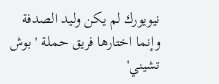نيويورك لم يكن وليد الصدفة وإنما اختارها فريق حملة 'بوش تشيني'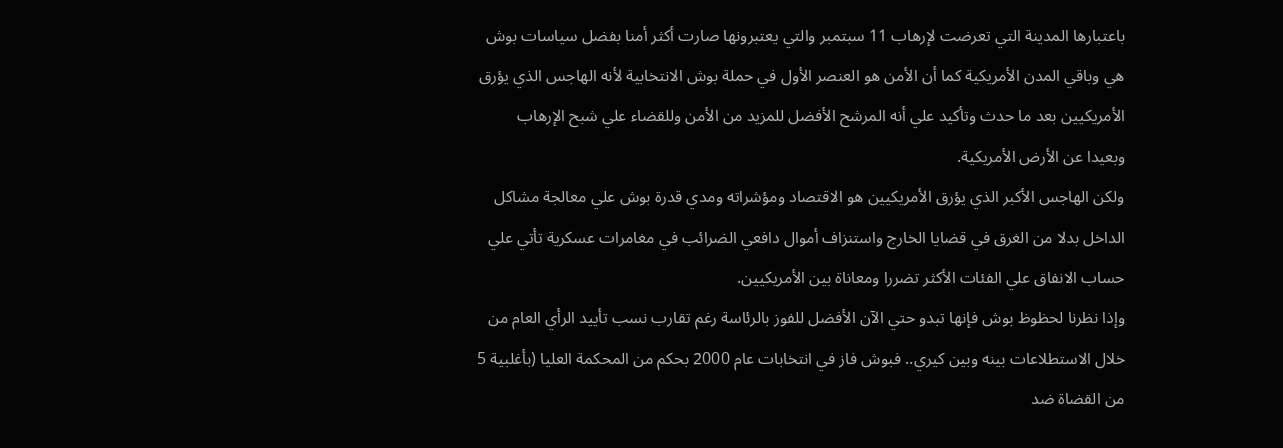باعتبارها المدينة التي تعرضت لإرهاب 11 سبتمبر والتي يعتبرونها صارت أكثر أمنا بفضل سياسات بوش هي وباقي المدن الأمريكية كما أن الأمن هو العنصر الأول في حملة بوش الانتخابية لأنه الهاجس الذي يؤرق الأمريكيين بعد ما حدث وتأكيد علي أنه المرشح الأفضل للمزيد من الأمن وللقضاء علي شبح الإرهاب وبعيدا عن الأرض الأمريكية.
ولكن الهاجس الأكبر الذي يؤرق الأمريكيين هو الاقتصاد ومؤشراته ومدي قدرة بوش علي معالجة مشاكل الداخل بدلا من الغرق في قضايا الخارج واستنزاف أموال دافعي الضرائب في مغامرات عسكرية تأتي علي حساب الانفاق علي الفئات الأكثر تضررا ومعاناة بين الأمريكيين.
وإذا نظرنا لحظوظ بوش فإنها تبدو حتي الآن الأفضل للفوز بالرئاسة رغم تقارب نسب تأييد الرأي العام من خلال الاستطلاعات بينه وبين كيري.. فبوش فاز في انتخابات عام 2000 بحكم من المحكمة العليا (بأغلبية 5 من القضاة ضد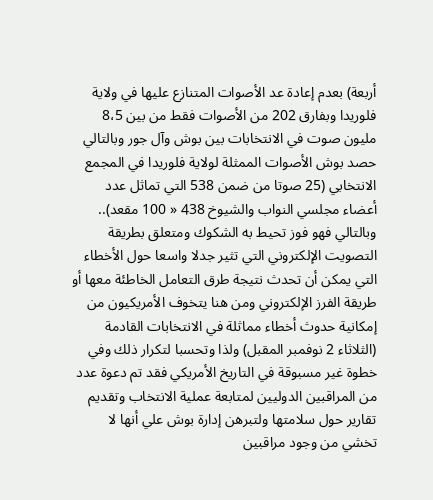أربعة) بعدم إعادة عد الأصوات المتنازع عليها في ولاية فلوريدا وبفارق 202 من الأصوات فقط من بين 8،5 مليون صوت في الانتخابات بين بوش وآل جور وبالتالي حصد بوش الأصوات الممثلة لولاية فلوريدا في المجمع الانتخابي (25 صوتا من ضمن 538 التي تماثل عدد أعضاء مجلسي النواب والشيوخ 438 « 100 مقعد).. وبالتالي فهو فوز تحيط به الشكوك ومتعلق بطريقة التصويت الإلكتروني التي تثير جدلا واسعا حول الأخطاء التي يمكن أن تحدث نتيجة طرق التعامل الخاطئة معها أو طريقة الفرز الإلكتروني ومن هنا يتخوف الأمريكيون من إمكانية حدوث أخطاء مماثلة في الانتخابات القادمة (الثلاثاء 2 نوفمبر المقبل) ولذا وتحسبا لتكرار ذلك وفي خطوة غير مسبوقة في التاريخ الأمريكي فقد تم دعوة عدد من المراقبين الدوليين لمتابعة عملية الانتخاب وتقديم تقارير حول سلامتها ولتبرهن إدارة بوش علي أنها لا تخشي من وجود مراقبين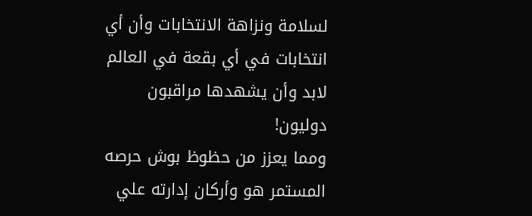لسلامة ونزاهة الانتخابات وأن أي انتخابات في أي بقعة في العالم لابد وأن يشهدها مراقبون دوليون!
ومما يعزز من حظوظ بوش حرصه المستمر هو وأركان إدارته علي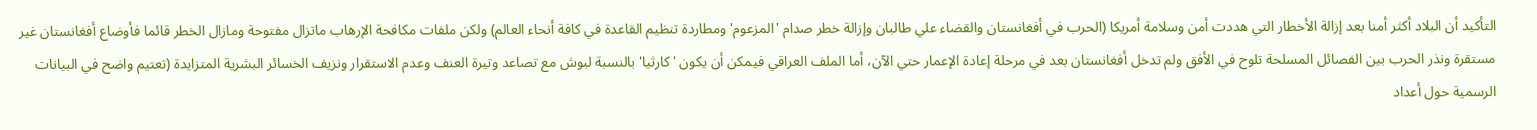التأكيد أن البلاد أكثر أمنا بعد إزالة الأخطار التي هددت أمن وسلامة أمريكا (الحرب في أفغانستان والقضاء علي طالبان وإزالة خطر صدام 'المزعوم' ومطاردة تنظيم القاعدة في كافة أنحاء العالم) ولكن ملفات مكافحة الإرهاب ماتزال مفتوحة ومازال الخطر قائما فأوضاع أفغانستان غير مستقرة ونذر الحرب بين الفصائل المسلحة تلوح في الأفق ولم تدخل أفغانستان بعد في مرحلة إعادة الإعمار حتي الآن، أما الملف العراقي فيمكن أن يكون 'كارثيا' بالنسبة لبوش مع تصاعد وتيرة العنف وعدم الاستقرار ونزيف الخسائر البشرية المتزايدة (تعتيم واضح في البيانات الرسمية حول أعداد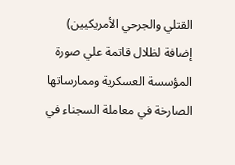القتلي والجرحي الأمريكيين) إضافة لظلال قاتمة علي صورة المؤسسة العسكرية وممارساتها الصارخة في معاملة السجناء في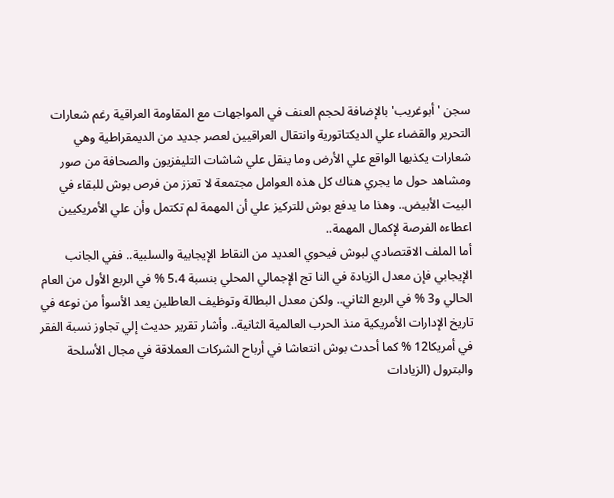سجن 'أبوغريب' بالإضافة لحجم العنف في المواجهات مع المقاومة العراقية رغم شعارات التحرير والقضاء علي الديكتاتورية وانتقال العراقيين لعصر جديد من الديمقراطية وهي شعارات يكذبها الواقع علي الأرض وما ينقل علي شاشات التليفزيون والصحافة من صور ومشاهد حول ما يجري هناك كل هذه العوامل مجتمعة لا تعزز من فرص بوش للبقاء في البيت الأبيض.. وهذا ما يدفع بوش للتركيز علي أن المهمة لم تكتمل وأن علي الأمريكيين اعطاءه الفرصة لإكمال المهمة..
أما الملف الاقتصادي لبوش فيحوي العديد من النقاط الإيجابية والسلبية.. ففي الجانب الإيجابي فإن معدل الزيادة في النا تج الإجمالي المحلي بنسبة 5،4 % في الربع الأول من العام الحالي و3 % في الربع الثاني.. ولكن معدل البطالة وتوظيف العاطلين يعد الأسوأ من نوعه في تاريخ الإدارات الأمريكية منذ الحرب العالمية الثانية.. وأشار تقرير حديث إلي تجاوز نسبة الفقر في أمريكا12 % كما أحدث بوش انتعاشا في أرباح الشركات العملاقة في مجال الأسلحة والبترول (الزيادات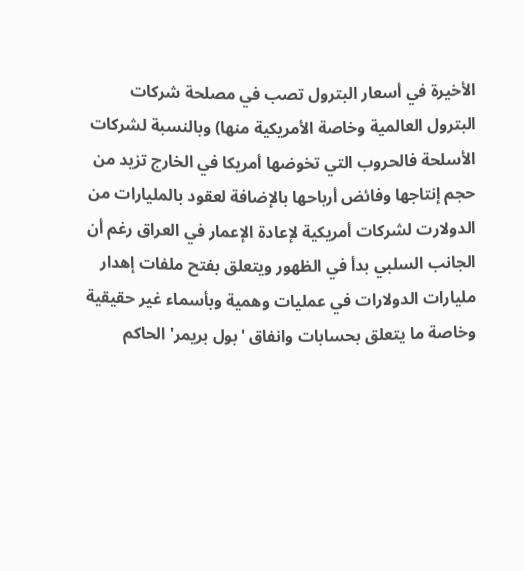الأخيرة في أسعار البترول تصب في مصلحة شركات البترول العالمية وخاصة الأمريكية منها) وبالنسبة لشركات الأسلحة فالحروب التي تخوضها أمريكا في الخارج تزيد من حجم إنتاجها وفائض أرباحها بالإضافة لعقود بالمليارات من الدولارت لشركات أمريكية لإعادة الإعمار في العراق رغم أن الجانب السلبي بدأ في الظهور ويتعلق بفتح ملفات إهدار مليارات الدولارات في عمليات وهمية وبأسماء غير حقيقية وخاصة ما يتعلق بحسابات وانفاق 'بول بريمر' الحاكم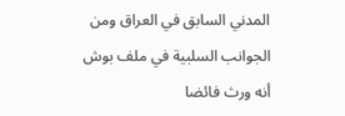المدني السابق في العراق ومن الجوانب السلبية في ملف بوش أنه ورث فائضا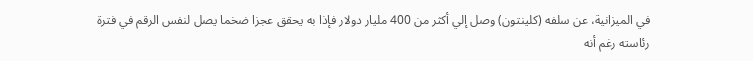في الميزانية، عن سلفه (كلينتون) وصل إلي أكثر من 400 مليار دولار فإذا به يحقق عجزا ضخما يصل لنفس الرقم في فترة رئاسته رغم أنه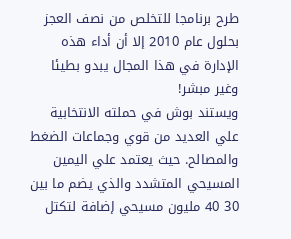طرح برنامجا للتخلص من نصف العجز بحلول عام 2010 إلا أن أداء هذه الإدارة في هذا المجال يبدو بطيئا وغير مبشر!
ويستند بوش في حملته الانتخابية علي العديد من قوي وجماعات الضغط والمصالح. حيث يعتمد علي اليمين المسيحي المتشدد والذي يضم ما بين 30 40 مليون مسيحي إضافة لتكتل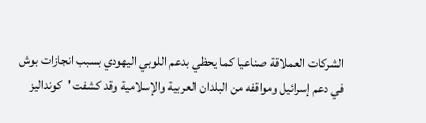الشركات العملاقة صناعيا كما يحظي بدعم اللوبي اليهودي بسبب انجازات بوش في دعم إسرائيل ومواقفه من البلدان العربية والإسلامية وقد كشفت 'كونداليز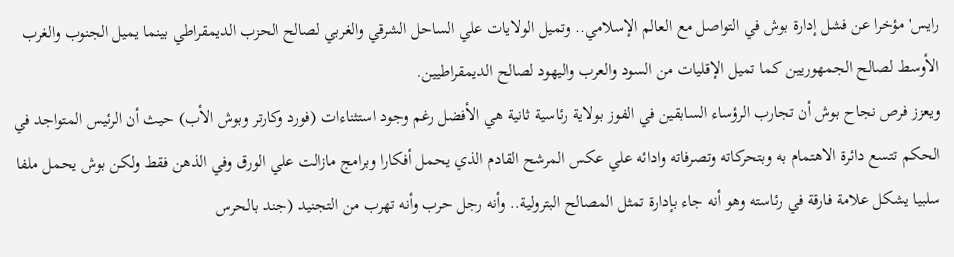رايس' مؤخرا عن فشل إدارة بوش في التواصل مع العالم الإسلامي.. وتميل الولايات علي الساحل الشرقي والغربي لصالح الحزب الديمقراطي بينما يميل الجنوب والغرب الأوسط لصالح الجمهوريين كما تميل الإقليات من السود والعرب واليهود لصالح الديمقراطيين.
ويعزز فرص نجاح بوش أن تجارب الرؤساء السابقين في الفوز بولاية رئاسية ثانية هي الأفضل رغم وجود استثناءات (فورد وكارتر وبوش الأب) حيث أن الرئيس المتواجد في الحكم تتسع دائرة الاهتمام به وبتحركاته وتصرفاته وادائه علي عكس المرشح القادم الذي يحمل أفكارا وبرامج مازالت علي الورق وفي الذهن فقط ولكن بوش يحمل ملفا سلبيا يشكل علامة فارقة في رئاسته وهو أنه جاء بإدارة تمثل المصالح البترولية.. وأنه رجل حرب وأنه تهرب من التجنيد (جند بالحرس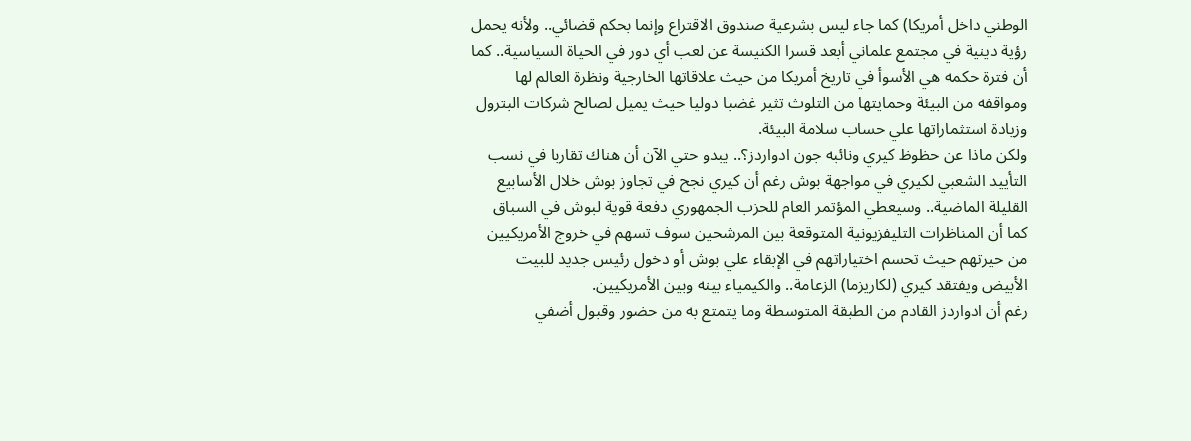الوطني داخل أمريكا) كما جاء ليس بشرعية صندوق الاقتراع وإنما بحكم قضائي.. ولأنه يحمل رؤية دينية في مجتمع علماني أبعد قسرا الكنيسة عن لعب أي دور في الحياة السياسية.. كما أن فترة حكمه هي الأسوأ في تاريخ أمريكا من حيث علاقاتها الخارجية ونظرة العالم لها ومواقفه من البيئة وحمايتها من التلوث تثير غضبا دوليا حيث يميل لصالح شركات البترول وزيادة استثماراتها علي حساب سلامة البيئة.
ولكن ماذا عن حظوظ كيري ونائبه جون ادواردز؟.. يبدو حتي الآن أن هناك تقاربا في نسب التأييد الشعبي لكيري في مواجهة بوش رغم أن كيري نجح في تجاوز بوش خلال الأسابيع القليلة الماضية.. وسيعطي المؤتمر العام للحزب الجمهوري دفعة قوية لبوش في السباق كما أن المناظرات التليفزيونية المتوقعة بين المرشحين سوف تسهم في خروج الأمريكيين من حيرتهم حيث تحسم اختياراتهم في الإبقاء علي بوش أو دخول رئيس جديد للبيت الأبيض ويفتقد كيري (لكاريزما) الزعامة.. والكيمياء بينه وبين الأمريكيين.
رغم أن ادواردز القادم من الطبقة المتوسطة وما يتمتع به من حضور وقبول أضفي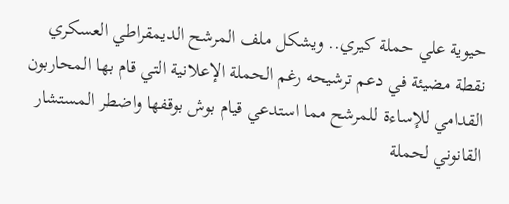حيوية علي حملة كيري.. ويشكل ملف المرشح الديمقراطي العسكري نقطة مضيئة في دعم ترشيحه رغم الحملة الإعلانية التي قام بها المحاربون القدامي للإساءة للمرشح مما استدعي قيام بوش بوقفها واضطر المستشار القانوني لحملة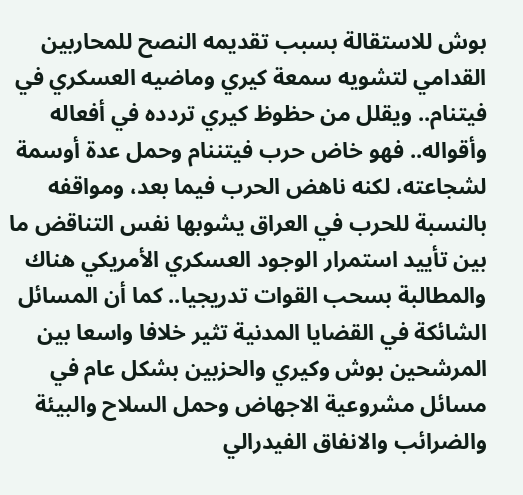بوش للاستقالة بسبب تقديمه النصح للمحاربين القدامي لتشويه سمعة كيري وماضيه العسكري في فيتنام.. ويقلل من حظوظ كيري تردده في أفعاله وأقواله.. فهو خاض حرب فيتننام وحمل عدة أوسمة لشجاعته، لكنه ناهض الحرب فيما بعد، ومواقفه بالنسبة للحرب في العراق يشوبها نفس التناقض ما بين تأييد استمرار الوجود العسكري الأمريكي هناك والمطالبة بسحب القوات تدريجيا.. كما أن المسائل الشائكة في القضايا المدنية تثير خلافا واسعا بين المرشحين بوش وكيري والحزبين بشكل عام في مسائل مشروعية الاجهاض وحمل السلاح والبيئة والضرائب والانفاق الفيدرالي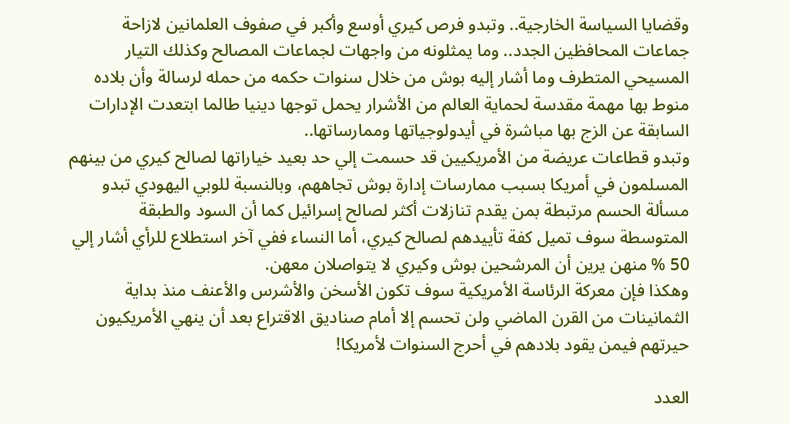وقضايا السياسة الخارجية.. وتبدو فرص كيري أوسع وأكبر في صفوف العلمانين لازاحة جماعات المحافظين الجدد.. وما يمثلونه من واجهات لجماعات المصالح وكذلك التيار المسيحي المتطرف وما أشار إليه بوش من خلال سنوات حكمه من حمله لرسالة وأن بلاده منوط بها مهمة مقدسة لحماية العالم من الأشرار يحمل توجها دينيا طالما ابتعدت الإدارات السابقة عن الزج بها مباشرة في أيدولوجياتها وممارساتها..
وتبدو قطاعات عريضة من الأمريكيين قد حسمت إلي حد بعيد خياراتها لصالح كيري من بينهم المسلمون في أمريكا بسبب ممارسات إدارة بوش تجاههم، وبالنسبة للوبي اليهودي تبدو مسألة الحسم مرتبطة بمن يقدم تنازلات أكثر لصالح إسرائيل كما أن السود والطبقة المتوسطة سوف تميل كفة تأييدهم لصالح كيري، أما النساء ففي آخر استطلاع للرأي أشار إلي 50 % منهن يرين أن المرشحين بوش وكيري لا يتواصلان معهن.
وهكذا فإن معركة الرئاسة الأمريكية سوف تكون الأسخن والأشرس والأعنف منذ بداية الثمانينات من القرن الماضي ولن تحسم إلا أمام صناديق الاقتراع بعد أن ينهي الأمريكيون حيرتهم فيمن يقود بلادهم في أحرج السنوات لأمريكا!

العدد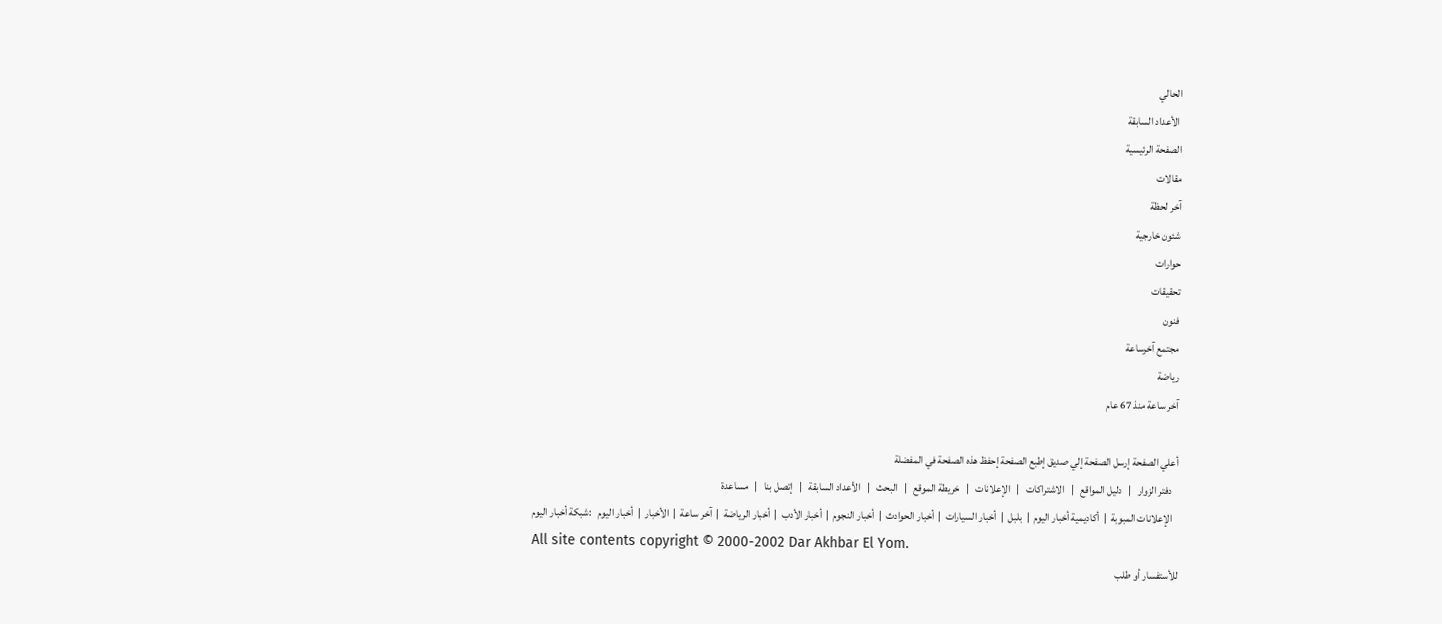الحالي
 الأعداد السابقة
الصفحة الرئيسية
مقالات
آخر لحظة
شئون خارجية
حوارات
تحقيقات
فنون
مجتمع آخرساعة
رياضة
آخر ساعة منذ 67 عام

أعلي الصفحة إرسل الصفحة إلي صديق إطبع الصفحة إحفظ هذه الصفحة في المفضلة
   دفتر الزوار   |   دليل المواقع   |   الاشتراكات   |   الإعلانات   |   خريطة الموقع   |   البحث   |   الأعداد السابقة   |   إتصل بنا   |   مساعدة
   الإعلانات المبوبة  |  أكاديمية أخبار اليوم  |  بلبل  |  أخبار السيارات  |  أخبار الحوادث  |  أخبار النجوم  |  أخبار الأدب  |  أخبار الرياضة  |  آخر ساعة  |  الأخبار  |  أخبار اليوم   :شبكة أخبار اليوم
All site contents copyright © 2000-2002 Dar Akhbar El Yom.
للأستفسار أو طلب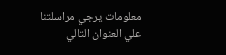معلومات يرجي مراسلتنا علي العنوان التالي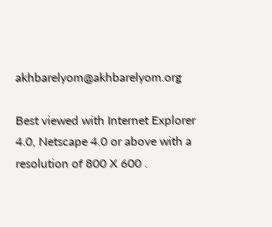akhbarelyom@akhbarelyom.org

Best viewed with Internet Explorer 4.0, Netscape 4.0 or above with a resolution of 800 X 600 .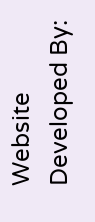Website Developed By: